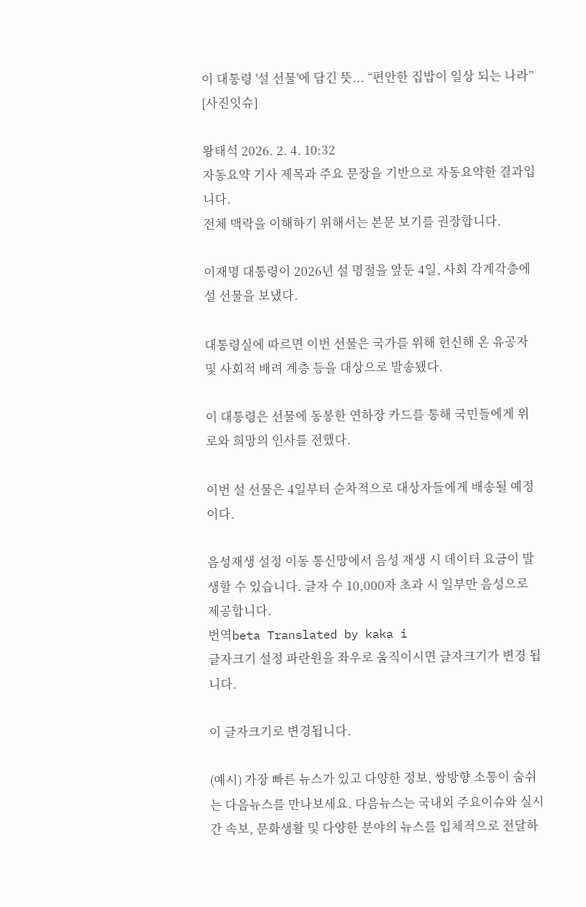이 대통령 '설 선물'에 담긴 뜻... “편안한 집밥이 일상 되는 나라” [사진잇슈]

왕태석 2026. 2. 4. 10:32
자동요약 기사 제목과 주요 문장을 기반으로 자동요약한 결과입니다.
전체 맥락을 이해하기 위해서는 본문 보기를 권장합니다.

이재명 대통령이 2026년 설 명절을 앞둔 4일, 사회 각계각층에 설 선물을 보냈다.

대통령실에 따르면 이번 선물은 국가를 위해 헌신해 온 유공자 및 사회적 배려 계층 등을 대상으로 발송됐다.

이 대통령은 선물에 동봉한 연하장 카드를 통해 국민들에게 위로와 희망의 인사를 전했다.

이번 설 선물은 4일부터 순차적으로 대상자들에게 배송될 예정이다.

음성재생 설정 이동 통신망에서 음성 재생 시 데이터 요금이 발생할 수 있습니다. 글자 수 10,000자 초과 시 일부만 음성으로 제공합니다.
번역beta Translated by kaka i
글자크기 설정 파란원을 좌우로 움직이시면 글자크기가 변경 됩니다.

이 글자크기로 변경됩니다.

(예시) 가장 빠른 뉴스가 있고 다양한 정보, 쌍방향 소통이 숨쉬는 다음뉴스를 만나보세요. 다음뉴스는 국내외 주요이슈와 실시간 속보, 문화생활 및 다양한 분야의 뉴스를 입체적으로 전달하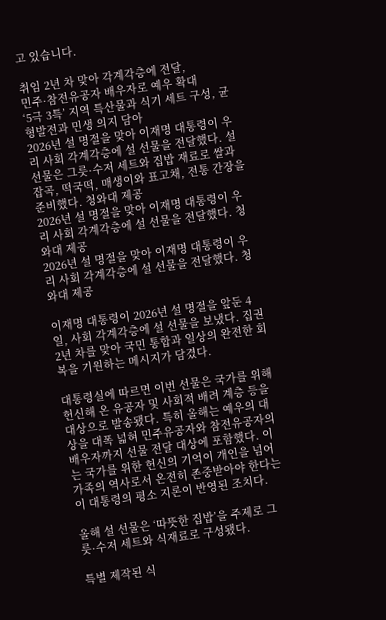고 있습니다.

취임 2년 차 맞아 각계각층에 전달,
민주·참전유공자 배우자로 예우 확대
‘5극 3특’ 지역 특산물과 식기 세트 구성, 균형발전과 민생 의지 담아
2026년 설 명절을 맞아 이재명 대통령이 우리 사회 각계각층에 설 선물을 전달했다. 설 선물은 그릇·수저 세트와 집밥 재료로 쌀과 잡곡, 떡국떡, 매생이와 표고채, 전통 간장을 준비했다. 청와대 제공
2026년 설 명절을 맞아 이재명 대통령이 우리 사회 각계각층에 설 선물을 전달했다. 청와대 제공
2026년 설 명절을 맞아 이재명 대통령이 우리 사회 각계각층에 설 선물을 전달했다. 청와대 제공

이재명 대통령이 2026년 설 명절을 앞둔 4일, 사회 각계각층에 설 선물을 보냈다. 집권 2년 차를 맞아 국민 통합과 일상의 완전한 회복을 기원하는 메시지가 담겼다.

대통령실에 따르면 이번 선물은 국가를 위해 헌신해 온 유공자 및 사회적 배려 계층 등을 대상으로 발송됐다. 특히 올해는 예우의 대상을 대폭 넓혀 민주유공자와 참전유공자의 배우자까지 선물 전달 대상에 포함했다. 이는 국가를 위한 헌신의 기억이 개인을 넘어 가족의 역사로서 온전히 존중받아야 한다는 이 대통령의 평소 지론이 반영된 조치다.

올해 설 선물은 ‘따뜻한 집밥’을 주제로 그릇·수저 세트와 식재료로 구성됐다.

특별 제작된 식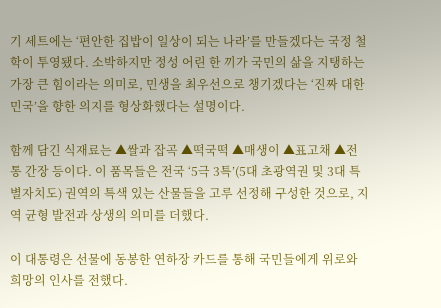기 세트에는 ‘편안한 집밥이 일상이 되는 나라’를 만들겠다는 국정 철학이 투영됐다. 소박하지만 정성 어린 한 끼가 국민의 삶을 지탱하는 가장 큰 힘이라는 의미로, 민생을 최우선으로 챙기겠다는 ‘진짜 대한민국’을 향한 의지를 형상화했다는 설명이다.

함께 담긴 식재료는 ▲쌀과 잡곡 ▲떡국떡 ▲매생이 ▲표고채 ▲전통 간장 등이다. 이 품목들은 전국 ‘5극 3특’(5대 초광역권 및 3대 특별자치도) 권역의 특색 있는 산물들을 고루 선정해 구성한 것으로, 지역 균형 발전과 상생의 의미를 더했다.

이 대통령은 선물에 동봉한 연하장 카드를 통해 국민들에게 위로와 희망의 인사를 전했다.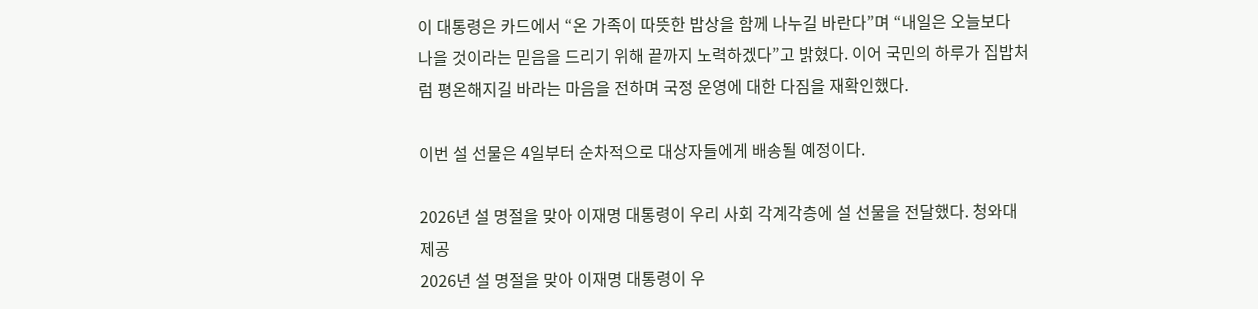이 대통령은 카드에서 “온 가족이 따뜻한 밥상을 함께 나누길 바란다”며 “내일은 오늘보다 나을 것이라는 믿음을 드리기 위해 끝까지 노력하겠다”고 밝혔다. 이어 국민의 하루가 집밥처럼 평온해지길 바라는 마음을 전하며 국정 운영에 대한 다짐을 재확인했다.

이번 설 선물은 4일부터 순차적으로 대상자들에게 배송될 예정이다.

2026년 설 명절을 맞아 이재명 대통령이 우리 사회 각계각층에 설 선물을 전달했다. 청와대 제공
2026년 설 명절을 맞아 이재명 대통령이 우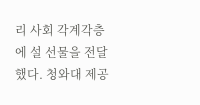리 사회 각계각층에 설 선물을 전달했다. 청와대 제공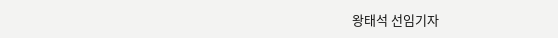왕태석 선임기자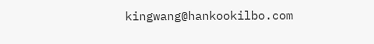kingwang@hankookilbo.com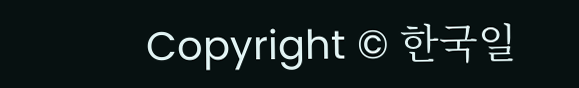Copyright © 한국일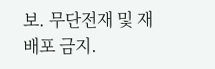보. 무단전재 및 재배포 금지.